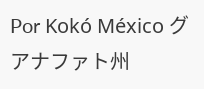Por Kokó México グアナファト州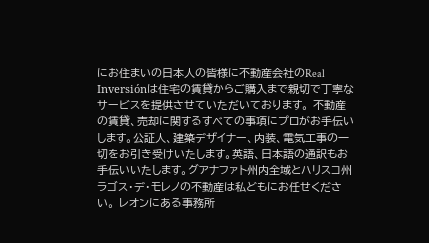にお住まいの日本人の皆様に不動産会社のReal Inversiónは住宅の賃貸からご購入まで親切で丁寧なサービスを提供させていただいております。 不動産の賃貸、売却に関するすべての事項にプロがお手伝いします。公証人、建築デザイナー、内装、電気工事の一切をお引き受けいたします。英語、日本語の通訳もお手伝いいたします。グアナファト州内全域とハリスコ州ラゴス・デ・モレノの不動産は私どもにお任せください。 レオンにある事務所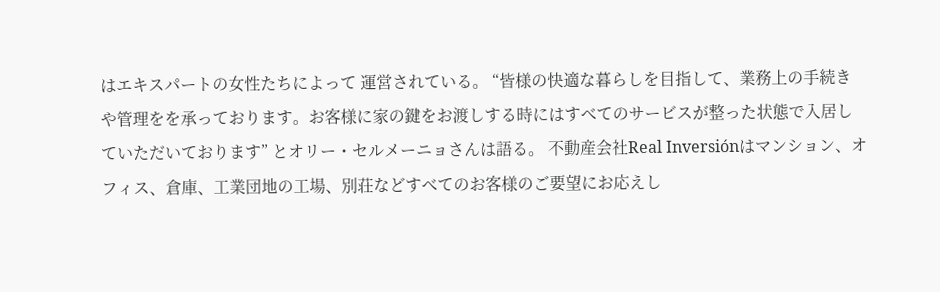はエキスパートの女性たちによって 運営されている。 “皆様の快適な暮らしを目指して、業務上の手続きや管理をを承っております。お客様に家の鍵をお渡しする時にはすべてのサービスが整った状態で入居していただいております” とオリー・セルメーニョさんは語る。 不動産会社Real Inversiónはマンション、オフィス、倉庫、工業団地の工場、別荘などすべてのお客様のご要望にお応えし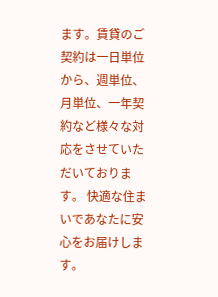ます。賃貸のご契約は一日単位から、週単位、月単位、一年契約など様々な対応をさせていただいております。 快適な住まいであなたに安心をお届けします。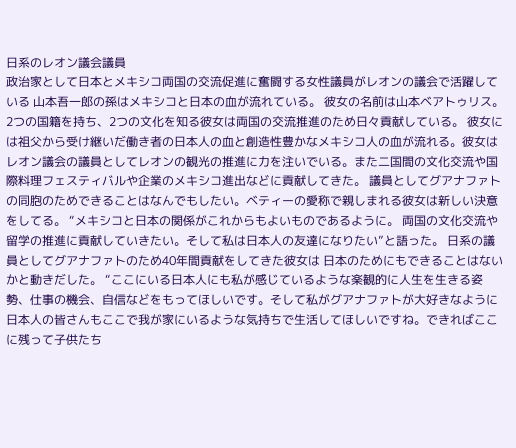日系のレオン議会議員
政治家として日本とメキシコ両国の交流促進に奮闘する女性議員がレオンの議会で活躍している 山本吾一郎の孫はメキシコと日本の血が流れている。 彼女の名前は山本ベアトゥリス。2つの国籍を持ち、2つの文化を知る彼女は両国の交流推進のため日々貢献している。 彼女には祖父から受け継いだ働き者の日本人の血と創造性豊かなメキシコ人の血が流れる。彼女はレオン議会の議員としてレオンの観光の推進に力を注いでいる。また二国間の文化交流や国際料理フェスティバルや企業のメキシコ進出などに貢献してきた。 議員としてグアナファトの同胞のためできることはなんでもしたい。ベティーの愛称で親しまれる彼女は新しい決意をしてる。 “メキシコと日本の関係がこれからもよいものであるように。 両国の文化交流や留学の推進に貢献していきたい。そして私は日本人の友達になりたい”と語った。 日系の議員としてグアナファトのため40年間貢献をしてきた彼女は 日本のためにもできることはないかと動きだした。 “ここにいる日本人にも私が感じているような楽観的に人生を生きる姿勢、仕事の機会、自信などをもってほしいです。そして私がグアナファトが大好きなように日本人の皆さんもここで我が家にいるような気持ちで生活してほしいですね。できればここに残って子供たち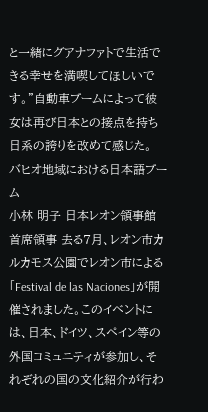と一緒にグアナファトで生活できる幸せを満喫してほしいです。”自動車ブームによって彼女は再び日本との接点を持ち日系の誇りを改めて感じた。
バヒオ地域における日本語ブーム
小林 明子 日本レオン領事館 首席領事 去る7月、レオン市カルカモス公園でレオン市による「Festival de las Naciones」が開催されました。このイベントには、日本、ドイツ、スペイン等の外国コミュニティが参加し、それぞれの国の文化紹介が行わ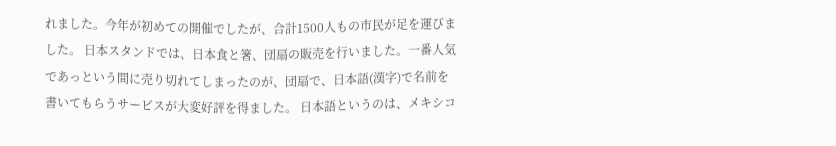れました。今年が初めての開催でしたが、合計1500人もの市民が足を運びました。 日本スタンドでは、日本食と箸、団扇の販売を行いました。一番人気であっという間に売り切れてしまったのが、団扇で、日本語(漢字)で名前を書いてもらうサービスが大変好評を得ました。 日本語というのは、メキシコ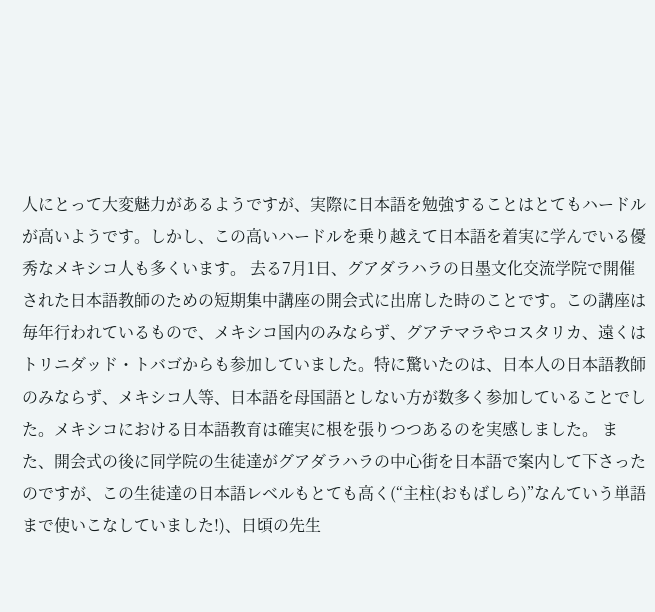人にとって大変魅力があるようですが、実際に日本語を勉強することはとてもハードルが高いようです。しかし、この高いハードルを乗り越えて日本語を着実に学んでいる優秀なメキシコ人も多くいます。 去る7月1日、グアダラハラの日墨文化交流学院で開催された日本語教師のための短期集中講座の開会式に出席した時のことです。この講座は毎年行われているもので、メキシコ国内のみならず、グアテマラやコスタリカ、遠くはトリニダッド・トバゴからも参加していました。特に驚いたのは、日本人の日本語教師のみならず、メキシコ人等、日本語を母国語としない方が数多く参加していることでした。メキシコにおける日本語教育は確実に根を張りつつあるのを実感しました。 また、開会式の後に同学院の生徒達がグアダラハラの中心街を日本語で案内して下さったのですが、この生徒達の日本語レベルもとても高く(“主柱(おもばしら)”なんていう単語まで使いこなしていました!)、日頃の先生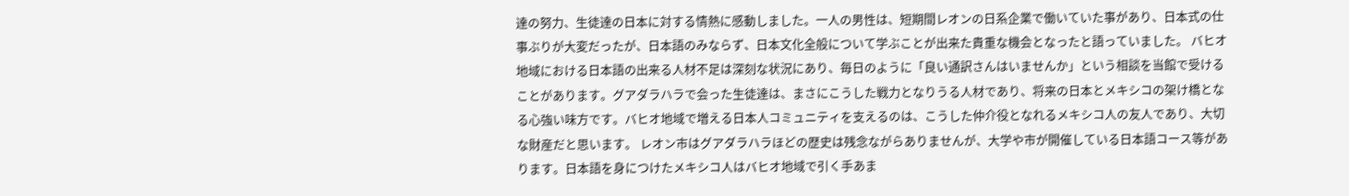達の努力、生徒達の日本に対する情熱に感動しました。一人の男性は、短期間レオンの日系企業で働いていた事があり、日本式の仕事ぶりが大変だったが、日本語のみならず、日本文化全般について学ぶことが出来た貴重な機会となったと語っていました。 バヒオ地域における日本語の出来る人材不足は深刻な状況にあり、毎日のように「良い通訳さんはいませんか」という相談を当館で受けることがあります。グアダラハラで会った生徒達は、まさにこうした戦力となりうる人材であり、将来の日本とメキシコの架け橋となる心強い味方です。バヒオ地域で増える日本人コミュニティを支えるのは、こうした仲介役となれるメキシコ人の友人であり、大切な財産だと思います。 レオン市はグアダラハラほどの歴史は残念ながらありませんが、大学や市が開催している日本語コース等があります。日本語を身につけたメキシコ人はバヒオ地域で引く手あま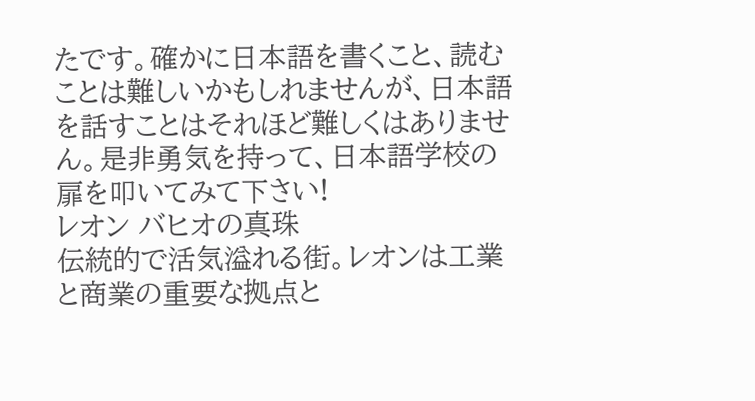たです。確かに日本語を書くこと、読むことは難しいかもしれませんが、日本語を話すことはそれほど難しくはありません。是非勇気を持って、日本語学校の扉を叩いてみて下さい!
レオン バヒオの真珠
伝統的で活気溢れる街。レオンは工業と商業の重要な拠点と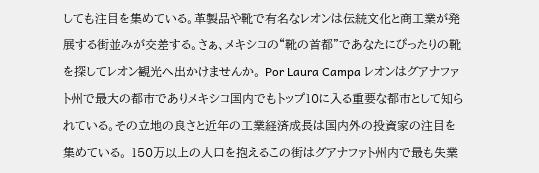しても注目を集めている。革製品や靴で有名なレオンは伝統文化と商工業が発展する街並みが交差する。さぁ、メキシコの“靴の首都”であなたにぴったりの靴を探してレオン観光へ出かけませんか。 Por Laura Campa レオンはグアナファト州で最大の都市でありメキシコ国内でもトップ10に入る重要な都市として知られている。その立地の良さと近年の工業経済成長は国内外の投資家の注目を集めている。 150万以上の人口を抱えるこの街はグアナファト州内で最も失業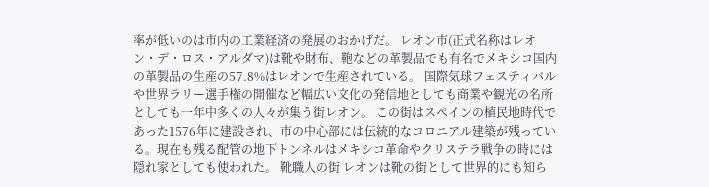率が低いのは市内の工業経済の発展のおかげだ。 レオン市(正式名称はレオン・デ・ロス・アルダマ)は靴や財布、鞄などの革製品でも有名でメキシコ国内の革製品の生産の57.8%はレオンで生産されている。 国際気球フェスティバルや世界ラリー選手権の開催など幅広い文化の発信地としても商業や観光の名所としても一年中多くの人々が集う街レオン。 この街はスペインの植民地時代であった1576年に建設され、市の中心部には伝統的なコロニアル建築が残っている。現在も残る配管の地下トンネルはメキシコ革命やクリステラ戦争の時には隠れ家としても使われた。 靴職人の街 レオンは靴の街として世界的にも知ら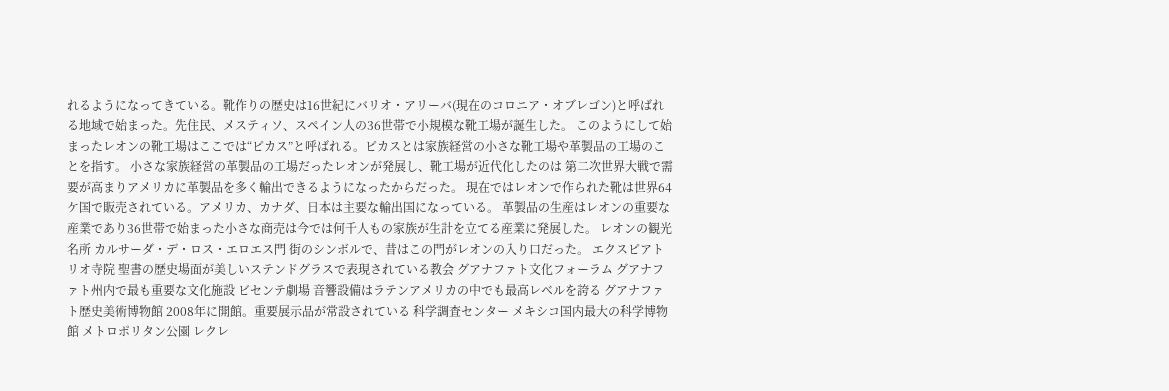れるようになってきている。靴作りの歴史は16世紀にバリオ・アリーバ(現在のコロニア・オブレゴン)と呼ばれる地域で始まった。先住民、メスティソ、スペイン人の36世帯で小規模な靴工場が誕生した。 このようにして始まったレオンの靴工場はここでは“ピカス”と呼ばれる。ピカスとは家族経営の小さな靴工場や革製品の工場のことを指す。 小さな家族経営の革製品の工場だったレオンが発展し、靴工場が近代化したのは 第二次世界大戦で需要が高まりアメリカに革製品を多く輸出できるようになったからだった。 現在ではレオンで作られた靴は世界64ケ国で販売されている。アメリカ、カナダ、日本は主要な輸出国になっている。 革製品の生産はレオンの重要な産業であり36世帯で始まった小さな商売は今では何千人もの家族が生計を立てる産業に発展した。 レオンの観光名所 カルサーダ・デ・ロス・エロエス門 街のシンボルで、昔はこの門がレオンの入り口だった。 エクスピアトリオ寺院 聖書の歴史場面が美しいステンドグラスで表現されている教会 グアナファト文化フォーラム グアナファト州内で最も重要な文化施設 ビセンテ劇場 音響設備はラテンアメリカの中でも最高レベルを誇る グアナファト歴史美術博物館 2008年に開館。重要展示品が常設されている 科学調査センター メキシコ国内最大の科学博物館 メトロポリタン公園 レクレ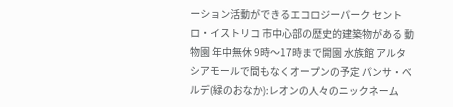ーション活動ができるエコロジーパーク セントロ・イストリコ 市中心部の歴史的建築物がある 動物園 年中無休 9時〜17時まで開園 水族館 アルタシアモールで間もなくオープンの予定 パンサ・ベルデ(緑のおなか):レオンの人々のニックネーム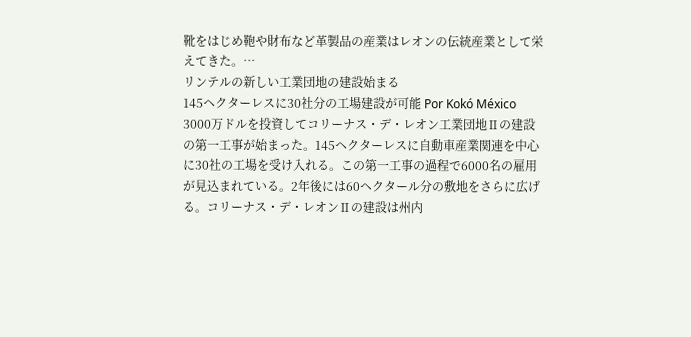靴をはじめ鞄や財布など革製品の産業はレオンの伝統産業として栄えてきた。…
リンテルの新しい工業団地の建設始まる
145ヘクターレスに30社分の工場建設が可能 Por Kokó México 3000万ドルを投資してコリーナス・デ・レオン工業団地Ⅱの建設の第一工事が始まった。145ヘクターレスに自動車産業関連を中心に30社の工場を受け入れる。この第一工事の過程で6000名の雇用が見込まれている。2年後には60ヘクタール分の敷地をさらに広げる。コリーナス・デ・レオンⅡの建設は州内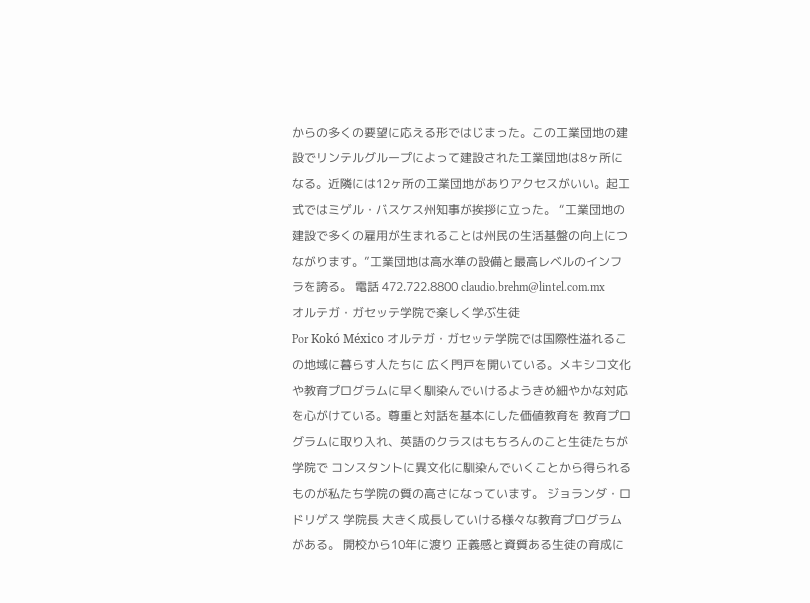からの多くの要望に応える形ではじまった。この工業団地の建設でリンテルグループによって建設された工業団地は8ヶ所になる。近隣には12ヶ所の工業団地がありアクセスがいい。起工式ではミゲル・バスケス州知事が挨拶に立った。 “工業団地の建設で多くの雇用が生まれることは州民の生活基盤の向上につながります。”工業団地は高水準の設備と最高レベルのインフラを誇る。 電話 472.722.8800 claudio.brehm@lintel.com.mx
オルテガ・ガセッテ学院で楽しく学ぶ生徒
Por Kokó México オルテガ・ガセッテ学院では国際性溢れるこの地域に暮らす人たちに 広く門戸を開いている。メキシコ文化や教育プログラムに早く馴染んでいけるようきめ細やかな対応を心がけている。尊重と対話を基本にした価値教育を 教育プログラムに取り入れ、英語のクラスはもちろんのこと生徒たちが学院で コンスタントに異文化に馴染んでいくことから得られるものが私たち学院の質の高さになっています。 ジョランダ・ロドリゲス 学院長 大きく成長していける様々な教育プログラムがある。 開校から10年に渡り 正義感と資質ある生徒の育成に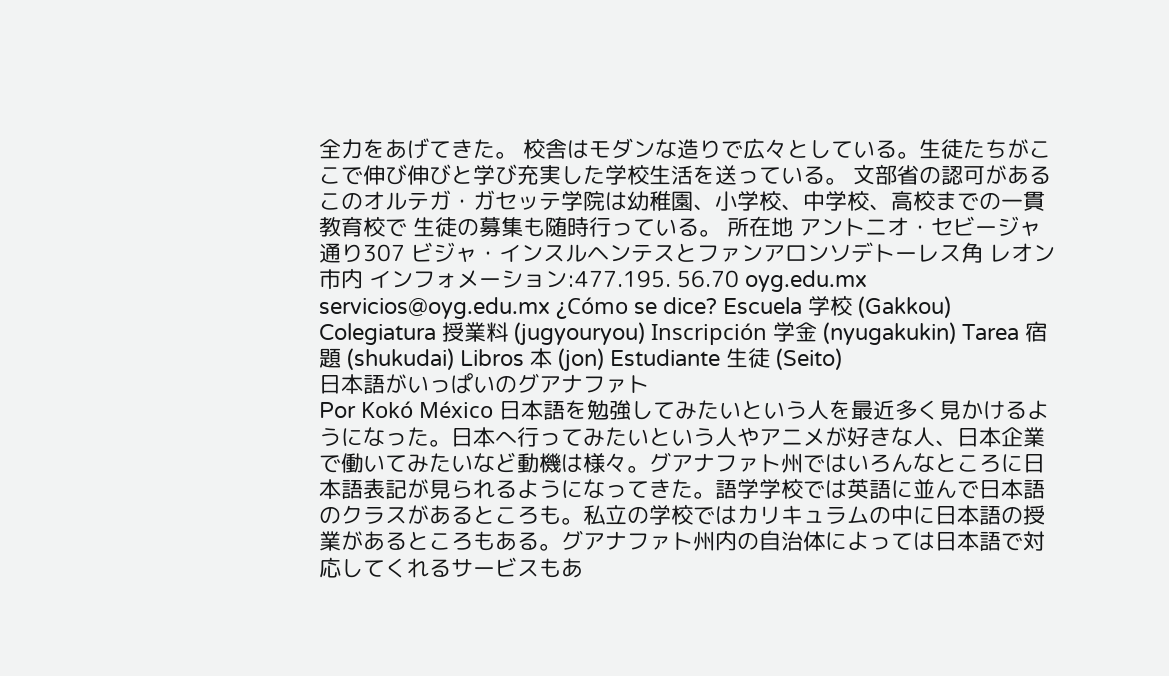全力をあげてきた。 校舎はモダンな造りで広々としている。生徒たちがここで伸び伸びと学び充実した学校生活を送っている。 文部省の認可があるこのオルテガ・ガセッテ学院は幼稚園、小学校、中学校、高校までの一貫教育校で 生徒の募集も随時行っている。 所在地 アントニオ・セビージャ通り307 ビジャ・インスルヘンテスとファンアロンソデトーレス角 レオン市内 インフォメーション:477.195. 56.70 oyg.edu.mx servicios@oyg.edu.mx ¿Cómo se dice? Escuela 学校 (Gakkou) Colegiatura 授業料 (jugyouryou) Inscripción 学金 (nyugakukin) Tarea 宿題 (shukudai) Libros 本 (jon) Estudiante 生徒 (Seito)
日本語がいっぱいのグアナファト
Por Kokó México 日本語を勉強してみたいという人を最近多く見かけるようになった。日本へ行ってみたいという人やアニメが好きな人、日本企業で働いてみたいなど動機は様々。グアナファト州ではいろんなところに日本語表記が見られるようになってきた。語学学校では英語に並んで日本語のクラスがあるところも。私立の学校ではカリキュラムの中に日本語の授業があるところもある。グアナファト州内の自治体によっては日本語で対応してくれるサービスもあ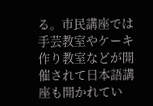る。市民講座では手芸教室やケーキ作り教室などが開催されて日本語講座も開かれてい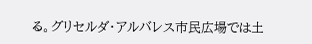る。グリセルダ・アルバレス市民広場では土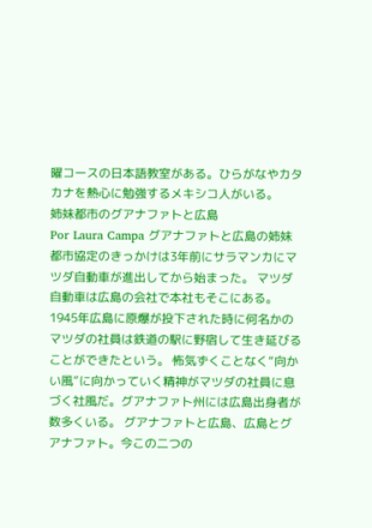曜コースの日本語教室がある。ひらがなやカタカナを熱心に勉強するメキシコ人がいる。
姉妹都市のグアナファトと広島
Por Laura Campa グアナファトと広島の姉妹都市協定のきっかけは3年前にサラマンカにマツダ自動車が進出してから始まった。 マツダ自動車は広島の会社で本社もそこにある。1945年広島に原爆が投下された時に何名かのマツダの社員は鉄道の駅に野宿して生き延びることができたという。 怖気ずくことなく“向かい風”に向かっていく精神がマツダの社員に息づく社風だ。グアナファト州には広島出身者が数多くいる。 グアナファトと広島、広島とグアナファト。今この二つの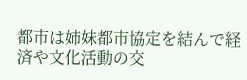都市は姉妹都市協定を結んで経済や文化活動の交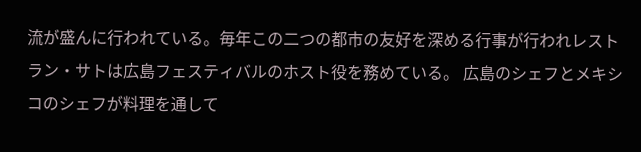流が盛んに行われている。毎年この二つの都市の友好を深める行事が行われレストラン・サトは広島フェスティバルのホスト役を務めている。 広島のシェフとメキシコのシェフが料理を通して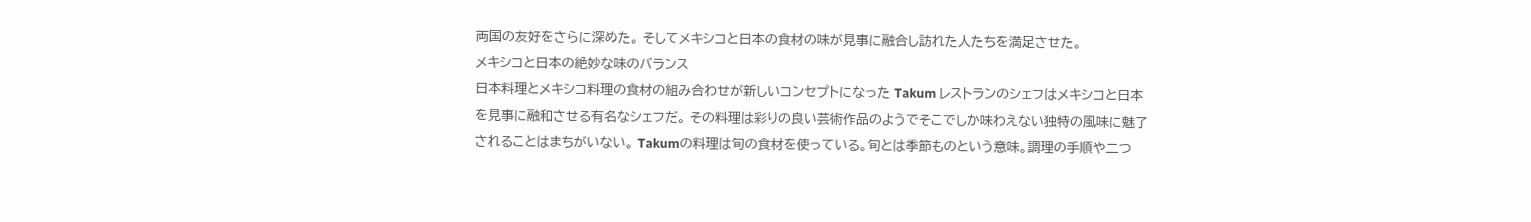両国の友好をさらに深めた。 そしてメキシコと日本の食材の味が見事に融合し訪れた人たちを満足させた。
メキシコと日本の絶妙な味のバランス
日本料理とメキシコ料理の食材の組み合わせが新しいコンセプトになった Takum レストランのシェフはメキシコと日本を見事に融和させる有名なシェフだ。 その料理は彩りの良い芸術作品のようでそこでしか味わえない独特の風味に魅了されることはまちがいない。 Takumの料理は旬の食材を使っている。旬とは季節ものという意味。調理の手順や二つ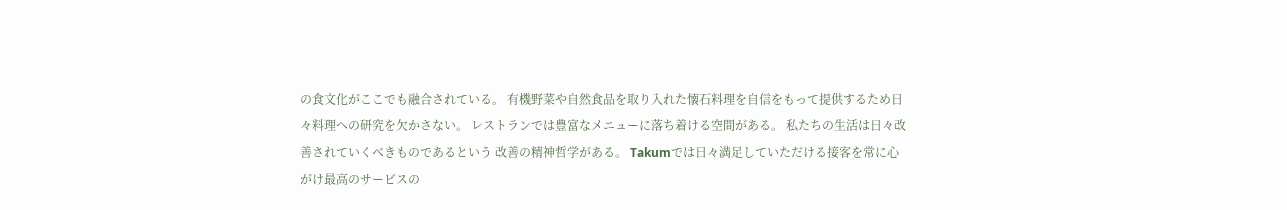の食文化がここでも融合されている。 有機野菜や自然食品を取り入れた懐石料理を自信をもって提供するため日々料理への研究を欠かさない。 レストランでは豊富なメニューに落ち着ける空間がある。 私たちの生活は日々改善されていくべきものであるという 改善の精神哲学がある。 Takumでは日々満足していただける接客を常に心がけ最高のサービスの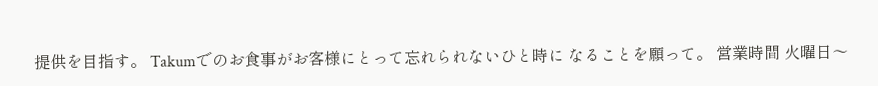提供を目指す。 Takumでのお食事がお客様にとって忘れられないひと時に なることを願って。 営業時間 火曜日〜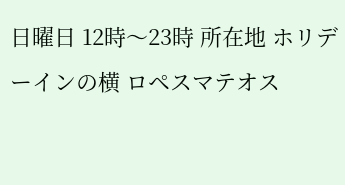日曜日 12時〜23時 所在地 ホリデーインの横 ロペスマテオス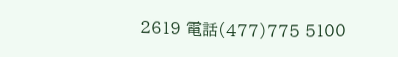2619 電話(477)775 5100